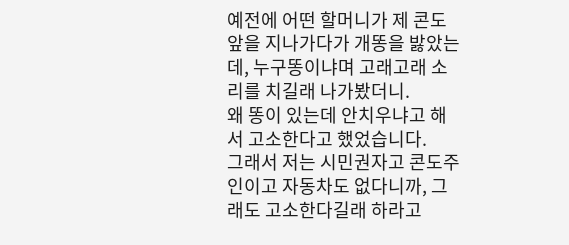예전에 어떤 할머니가 제 콘도 앞을 지나가다가 개똥을 밣았는데, 누구똥이냐며 고래고래 소리를 치길래 나가봤더니.
왜 똥이 있는데 안치우냐고 해서 고소한다고 했었습니다.
그래서 저는 시민권자고 콘도주인이고 자동차도 없다니까, 그래도 고소한다길래 하라고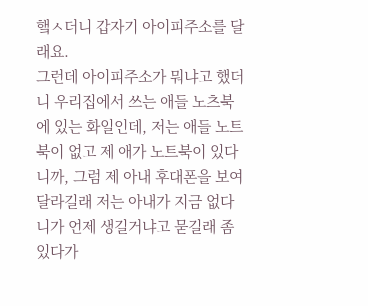햌ㅅ더니 갑자기 아이피주소를 달래요.
그런데 아이피주소가 뭐냐고 했더니 우리집에서 쓰는 애들 노츠북에 있는 화일인데, 저는 애들 노트북이 없고 제 애가 노트북이 있다니까, 그럼 제 아내 후대폰을 보여달라길래 저는 아내가 지금 없다니가 언제 생길거냐고 묻길래 좀있다가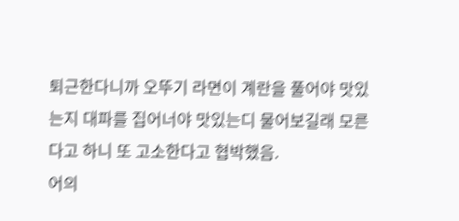퇴근한다니까 오뚜기 라면이 계란을 풀어야 맛있는지 대파를 집어너야 맛있는디 물어보길래 모른다고 하니 또 고소한다고 협박했음.
어의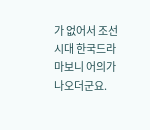가 없어서 조선시대 한국드라마보니 어의가 나오더군요.